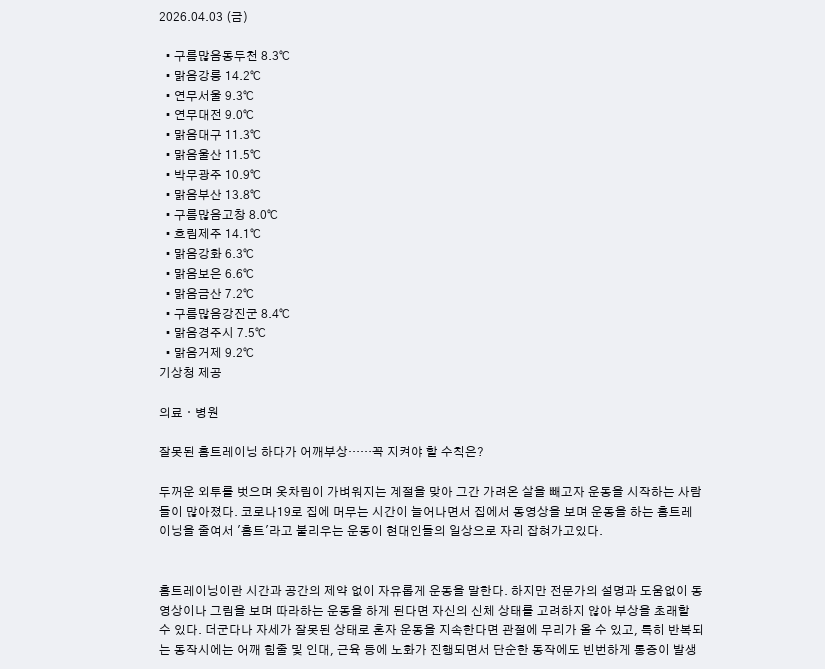2026.04.03 (금)

  • 구름많음동두천 8.3℃
  • 맑음강릉 14.2℃
  • 연무서울 9.3℃
  • 연무대전 9.0℃
  • 맑음대구 11.3℃
  • 맑음울산 11.5℃
  • 박무광주 10.9℃
  • 맑음부산 13.8℃
  • 구름많음고창 8.0℃
  • 흐림제주 14.1℃
  • 맑음강화 6.3℃
  • 맑음보은 6.6℃
  • 맑음금산 7.2℃
  • 구름많음강진군 8.4℃
  • 맑음경주시 7.5℃
  • 맑음거제 9.2℃
기상청 제공

의료ㆍ병원

잘못된 홈트레이닝 하다가 어깨부상……꼭 지켜야 할 수칙은?

두꺼운 외투를 벗으며 옷차림이 가벼워지는 계절을 맞아 그간 가려온 살을 빼고자 운동을 시작하는 사람들이 많아졌다. 코로나19로 집에 머무는 시간이 늘어나면서 집에서 동영상을 보며 운동을 하는 홈트레이닝을 줄여서 '홈트'라고 불리우는 운동이 현대인들의 일상으로 자리 잡혀가고있다.


홈트레이닝이란 시간과 공간의 제약 없이 자유롭게 운동을 말한다. 하지만 전문가의 설명과 도움없이 동영상이나 그림을 보며 따라하는 운동을 하게 된다면 자신의 신체 상태를 고려하지 않아 부상을 초래할 수 있다. 더군다나 자세가 잘못된 상태로 혼자 운동을 지속한다면 관절에 무리가 올 수 있고, 특히 반복되는 동작시에는 어깨 힘줄 및 인대, 근육 등에 노화가 진행되면서 단순한 동작에도 빈번하게 통증이 발생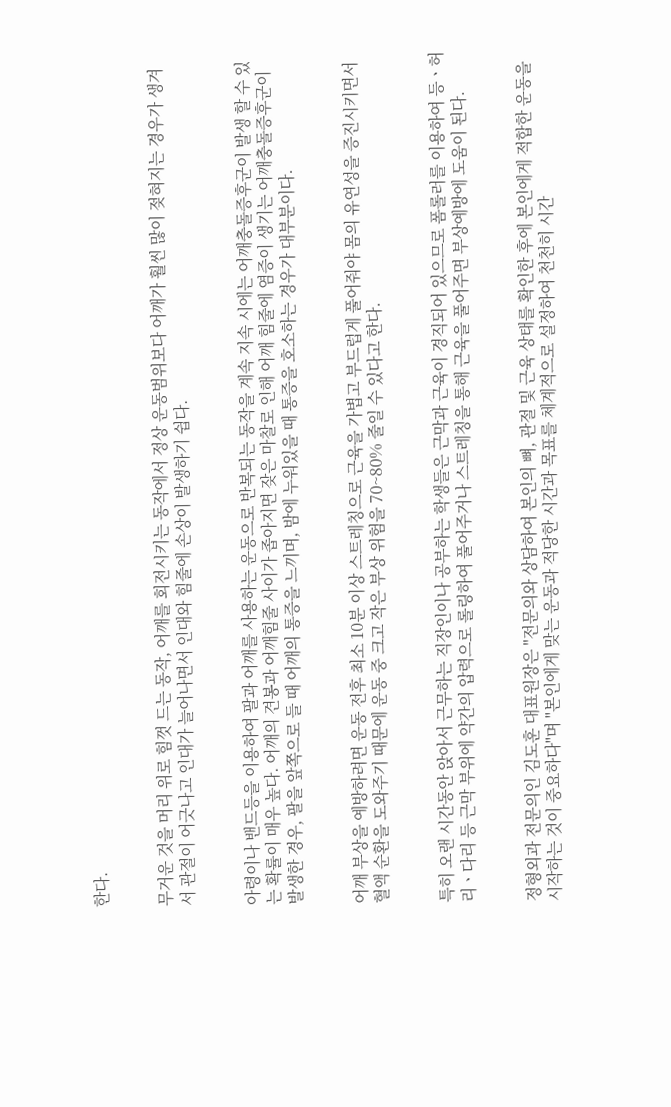한다.


무거운 것을 머리 위로 힘껏 드는 동작, 어깨를 회전시키는 동작에서 정상 운동범위보다 어깨가 훨씬 많이 젖혀지는 경우가 생겨서 관절이 어긋나고 인대가 늘어나면서 인대와 힘줄에 손상이 발생하기 쉽다.


아령이나 밴드등을 이용하여 팔과 어깨를 사용하는 운동으로 반복되는 동작을 계속 지속 시에는 어깨충돌증후군이 발생 할 수 있는 확률이 매우 높다. 어깨의 견봉과 어깨힘줄 사이가 좁아지면 잦은 마찰로 인해 어깨 힘줄에 염증이 생기는 어깨충돌증후군이 발생한 경우, 팔을 앞쪽으로 들 때 어깨의 통증을 느끼며, 밤에 누워있을 때 통증을 호소하는 경우가 대부분이다.


어깨 부상을 예방하려면 운동 전후 최소 10분 이상 스트레칭으로 근육을 가볍고 부드럽게 풀어줘야 몸의 유연성을 증진시키면서 혈액 순환을 도와주기 때문에 운동 중 크고 작은 부상 위험을 70~80% 줄일 수 있다고 한다.


특히 오랜 시간동안 앉아서 근무하는 직장인이나 공부하는 학생들은 근막과 근육이 경직되어 있으므로 폼롤러를 이용하여 등ㆍ허리ㆍ다리 등 근막 부위에 약간의 압력으로 롤링하여 풀어주거나 스트레칭을 통해 근육을 풀어주면 부상예방에 도움이 된다.


정형외과 전문의인 김도훈 대표원장은 "전문의와 상담하여 본인의 뼈, 관절 및 근육 상태를 확인한 후에 본인에게 적합한 운동을 시작하는 것이 중요하다"며 "본인에게 맞는 운동과 적당한 시간과 목표를 체계적으로 설정하여 천천히 시간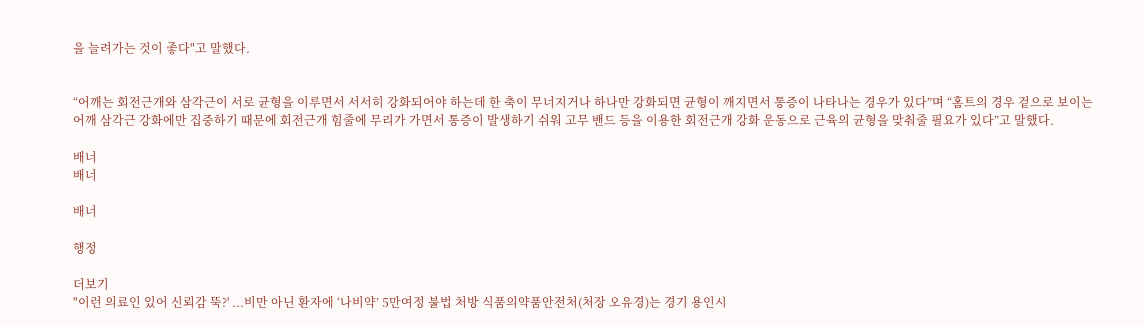을 늘려가는 것이 좋다"고 말했다.


“어깨는 회전근개와 삼각근이 서로 균형을 이루면서 서서히 강화되어야 하는데 한 축이 무너지거나 하나만 강화되면 균형이 깨지면서 통증이 나타나는 경우가 있다”며 “홈트의 경우 겉으로 보이는 어깨 삼각근 강화에만 집중하기 때문에 회전근개 힘줄에 무리가 가면서 통증이 발생하기 쉬워 고무 밴드 등을 이용한 회전근개 강화 운동으로 근육의 균형을 맞춰줄 필요가 있다”고 말했다.

배너
배너

배너

행정

더보기
"이런 의료인 있어 신뢰감 뚝?' ...비만 아닌 환자에 ‘나비약’ 5만여정 불법 처방 식품의약품안전처(처장 오유경)는 경기 용인시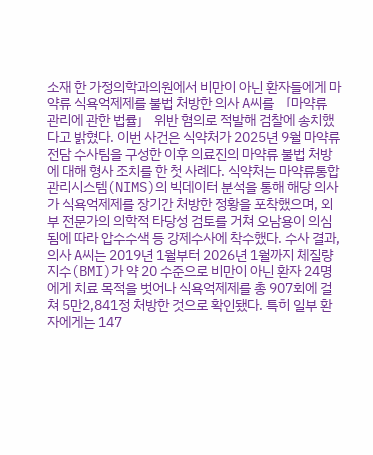소재 한 가정의학과의원에서 비만이 아닌 환자들에게 마약류 식욕억제제를 불법 처방한 의사 A씨를 「마약류 관리에 관한 법률」 위반 혐의로 적발해 검찰에 송치했다고 밝혔다. 이번 사건은 식약처가 2025년 9월 마약류 전담 수사팀을 구성한 이후 의료진의 마약류 불법 처방에 대해 형사 조치를 한 첫 사례다. 식약처는 마약류통합관리시스템(NIMS)의 빅데이터 분석을 통해 해당 의사가 식욕억제제를 장기간 처방한 정황을 포착했으며, 외부 전문가의 의학적 타당성 검토를 거쳐 오남용이 의심됨에 따라 압수수색 등 강제수사에 착수했다. 수사 결과, 의사 A씨는 2019년 1월부터 2026년 1월까지 체질량지수(BMI)가 약 20 수준으로 비만이 아닌 환자 24명에게 치료 목적을 벗어나 식욕억제제를 총 907회에 걸쳐 5만2,841정 처방한 것으로 확인됐다. 특히 일부 환자에게는 147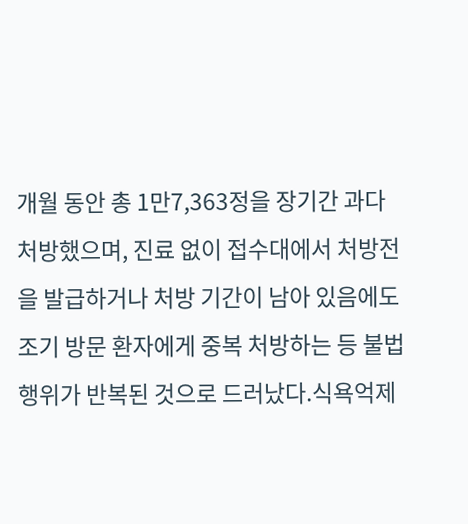개월 동안 총 1만7,363정을 장기간 과다 처방했으며, 진료 없이 접수대에서 처방전을 발급하거나 처방 기간이 남아 있음에도 조기 방문 환자에게 중복 처방하는 등 불법 행위가 반복된 것으로 드러났다.식욕억제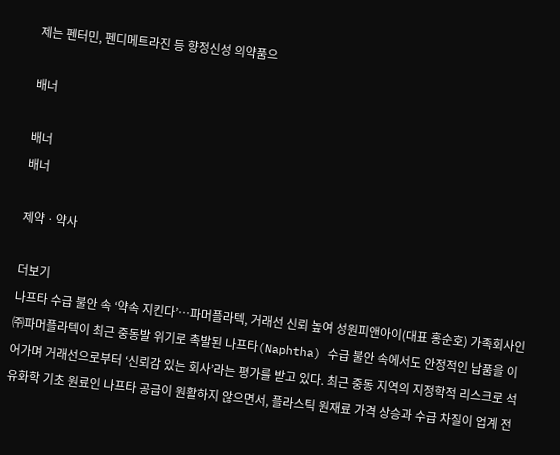제는 펜터민, 펜디메트라진 등 향정신성 의약품으

배너

배너
배너

제약ㆍ약사

더보기
나프타 수급 불안 속 ‘약속 지킨다’…파머플라텍, 거래선 신뢰 높여 성원피앤아이(대표 홍순호) 가족회사인 ㈜파머플라텍이 최근 중동발 위기로 촉발된 나프타(Naphtha) 수급 불안 속에서도 안정적인 납품을 이어가며 거래선으로부터 ‘신뢰감 있는 회사’라는 평가를 받고 있다. 최근 중동 지역의 지정학적 리스크로 석유화학 기초 원료인 나프타 공급이 원활하지 않으면서, 플라스틱 원재료 가격 상승과 수급 차질이 업계 전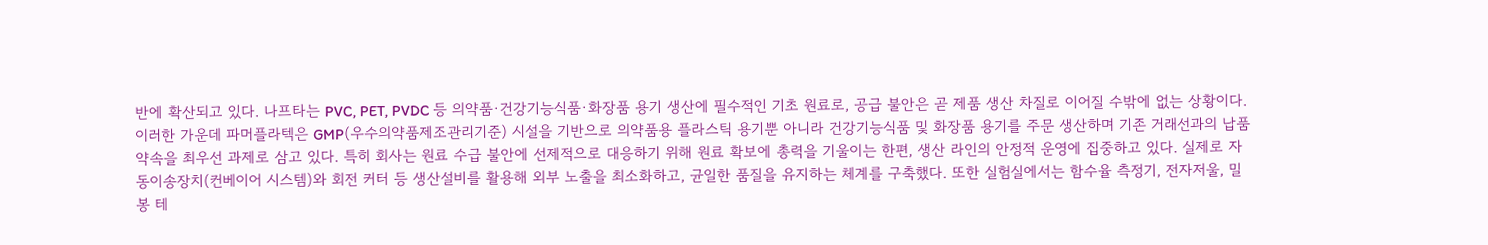반에 확산되고 있다. 나프타는 PVC, PET, PVDC 등 의약품·건강기능식품·화장품 용기 생산에 필수적인 기초 원료로, 공급 불안은 곧 제품 생산 차질로 이어질 수밖에 없는 상황이다. 이러한 가운데 파머플라텍은 GMP(우수의약품제조관리기준) 시설을 기반으로 의약품용 플라스틱 용기뿐 아니라 건강기능식품 및 화장품 용기를 주문 생산하며 기존 거래선과의 납품 약속을 최우선 과제로 삼고 있다. 특히 회사는 원료 수급 불안에 선제적으로 대응하기 위해 원료 확보에 총력을 기울이는 한편, 생산 라인의 안정적 운영에 집중하고 있다. 실제로 자동이송장치(컨베이어 시스템)와 회전 커터 등 생산설비를 활용해 외부 노출을 최소화하고, 균일한 품질을 유지하는 체계를 구축했다. 또한 실험실에서는 함수율 측정기, 전자저울, 밀봉 테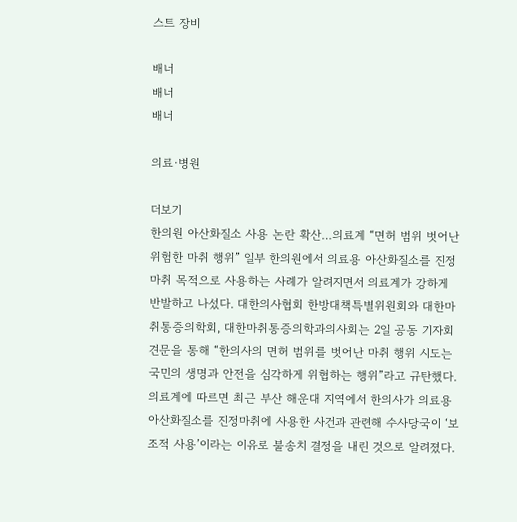스트 장비

배너
배너
배너

의료·병원

더보기
한의원 아산화질소 사용 논란 확산…의료계 “면허 범위 벗어난 위험한 마취 행위” 일부 한의원에서 의료용 아산화질소를 진정마취 목적으로 사용하는 사례가 알려지면서 의료계가 강하게 반발하고 나섰다. 대한의사협회 한방대책특별위원회와 대한마취통증의학회, 대한마취통증의학과의사회는 2일 공동 기자회견문을 통해 “한의사의 면허 범위를 벗어난 마취 행위 시도는 국민의 생명과 안전을 심각하게 위협하는 행위”라고 규탄했다. 의료계에 따르면 최근 부산 해운대 지역에서 한의사가 의료용 아산화질소를 진정마취에 사용한 사건과 관련해 수사당국이 ‘보조적 사용’이라는 이유로 불송치 결정을 내린 것으로 알려졌다.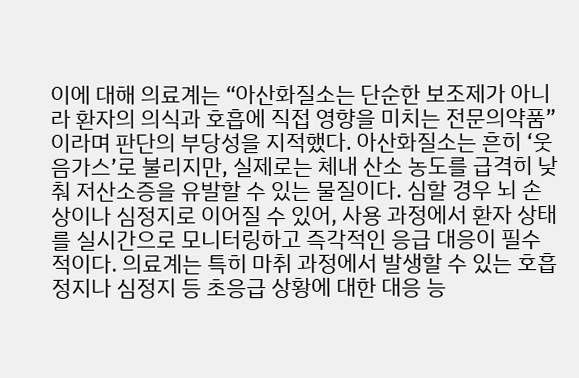이에 대해 의료계는 “아산화질소는 단순한 보조제가 아니라 환자의 의식과 호흡에 직접 영향을 미치는 전문의약품”이라며 판단의 부당성을 지적했다. 아산화질소는 흔히 ‘웃음가스’로 불리지만, 실제로는 체내 산소 농도를 급격히 낮춰 저산소증을 유발할 수 있는 물질이다. 심할 경우 뇌 손상이나 심정지로 이어질 수 있어, 사용 과정에서 환자 상태를 실시간으로 모니터링하고 즉각적인 응급 대응이 필수적이다. 의료계는 특히 마취 과정에서 발생할 수 있는 호흡 정지나 심정지 등 초응급 상황에 대한 대응 능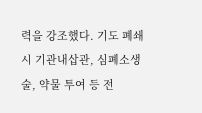력을 강조했다. 기도 폐쇄 시 기관내삽관, 심폐소생술, 약물 투여 등 전